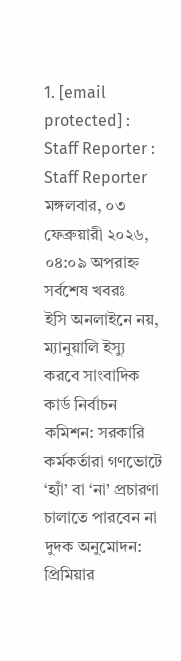1. [email protected] : Staff Reporter : Staff Reporter
মঙ্গলবার, ০৩ ফেব্রুয়ারী ২০২৬, ০৪:০৯ অপরাহ্ন
সর্বশেষ খবরঃ
ইসি অনলাইনে নয়, ম্যানুয়ালি ইস্যু করবে সাংবাদিক কার্ড নির্বাচন কমিশন: সরকারি কর্মকর্তারা গণভোটে ‘হ্যাঁ’ বা ‘না’ প্রচারণা চালাতে পারবেন না দুদক অনুমোদন: প্রিমিয়ার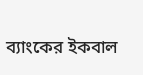ব্যাংকের ইকবাল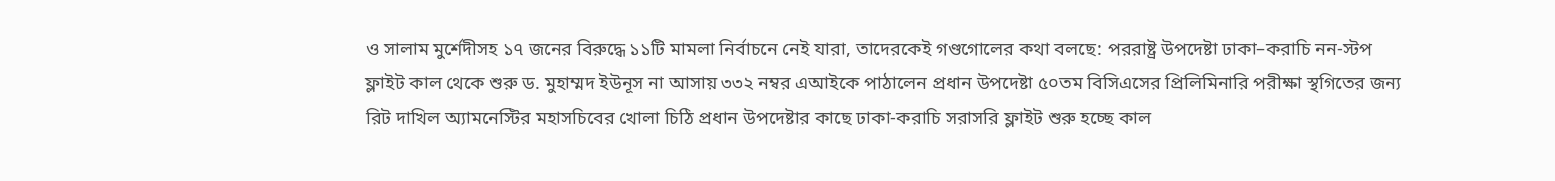ও সালাম মুর্শেদীসহ ১৭ জনের বিরুদ্ধে ১১টি মামলা নির্বাচনে নেই যারা, তাদেরকেই গণ্ডগোলের কথা বলছে: পররাষ্ট্র উপদেষ্টা ঢাকা–করাচি নন-স্টপ ফ্লাইট কাল থেকে শুরু ড. মুহাম্মদ ইউনূস না আসায় ৩৩২ নম্বর এআইকে পাঠালেন প্রধান উপদেষ্টা ৫০তম বিসিএসের প্রিলিমিনারি পরীক্ষা স্থগিতের জন্য রিট দাখিল অ্যামনেস্টির মহাসচিবের খোলা চিঠি প্রধান উপদেষ্টার কাছে ঢাকা-করাচি সরাসরি ফ্লাইট শুরু হচ্ছে কাল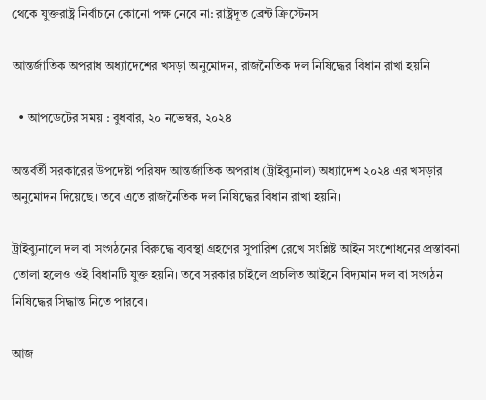থেকে যুক্তরাষ্ট্র নির্বাচনে কোনো পক্ষ নেবে না: রাষ্ট্রদূত ব্রেন্ট ক্রিস্টেনস

আন্তর্জাতিক অপরাধ অধ্যাদেশের খসড়া অনুমোদন, রাজনৈতিক দল নিষিদ্ধের বিধান রাখা হয়নি

  • আপডেটের সময় : বুধবার, ২০ নভেম্বর, ২০২৪

অন্তর্বর্তী সরকারের উপদেষ্টা পরিষদ আন্তর্জাতিক অপরাধ (ট্রাইব্যুনাল) অধ্যাদেশ ২০২৪ এর খসড়ার অনুমোদন দিয়েছে। তবে এতে রাজনৈতিক দল নিষিদ্ধের বিধান রাখা হয়নি।

ট্রাইব্যুনালে দল বা সংগঠনের বিরুদ্ধে ব্যবস্থা গ্রহণের সুপারিশ রেখে সংশ্লিষ্ট আইন সংশোধনের প্রস্তাবনা তোলা হলেও ওই বিধানটি যুক্ত হয়নি। তবে সরকার চাইলে প্রচলিত আইনে বিদ্যমান দল বা সংগঠন নিষিদ্ধের সিদ্ধান্ত নিতে পারবে।

আজ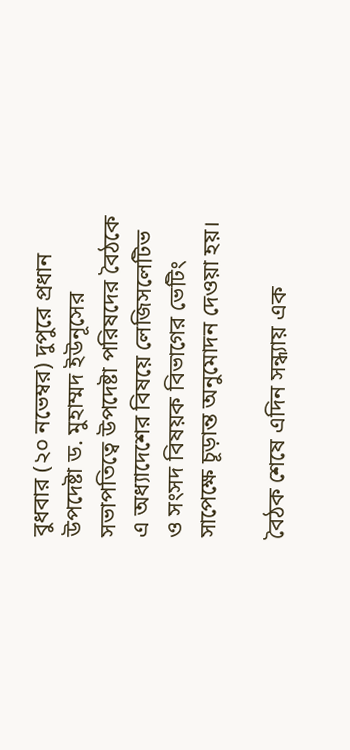বুধবার (২০ নভেম্বর) দুপুরে প্রধান উপদেষ্টা ড. মুহাম্মদ ইউনূসের সভাপতিত্বে উপদেষ্টা পরিষদের বৈঠকে এ অধ্যাদেশের বিষয়ে লেজিসলেটিভ ও সংসদ বিষয়ক বিভাগের ভেটিং সাপেক্ষে চূড়ান্ত অনুমোদন দেওয়া হয়।

বৈঠক শেষে এদিন সন্ধ্যায় এক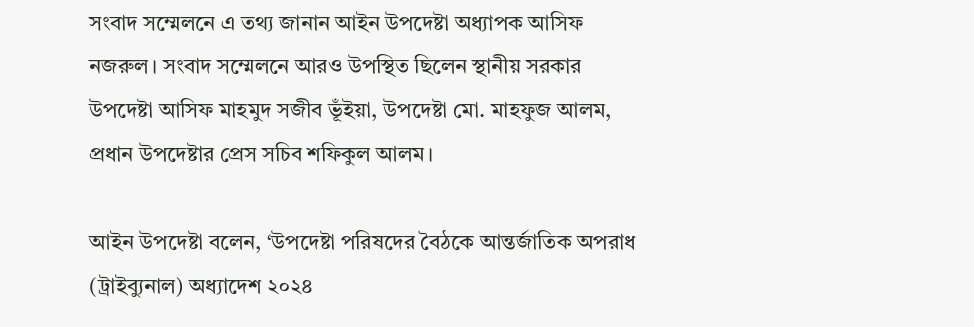সংবাদ সম্মেলনে এ তথ্য জানান আইন উপদেষ্টা অধ্যাপক আসিফ নজরুল। সংবাদ সম্মেলনে আরও উপস্থিত ছিলেন স্থানীয় সরকার উপদেষ্টা আসিফ মাহমুদ সজীব ভূঁইয়া, উপদেষ্টা মো. মাহফুজ আলম, প্রধান উপদেষ্টার প্রেস সচিব শফিকুল আলম।

আইন উপদেষ্টা বলেন, ‘উপদেষ্টা পরিষদের বৈঠকে আন্তর্জাতিক অপরাধ (ট্রাইব্যুনাল) অধ্যাদেশ ২০২৪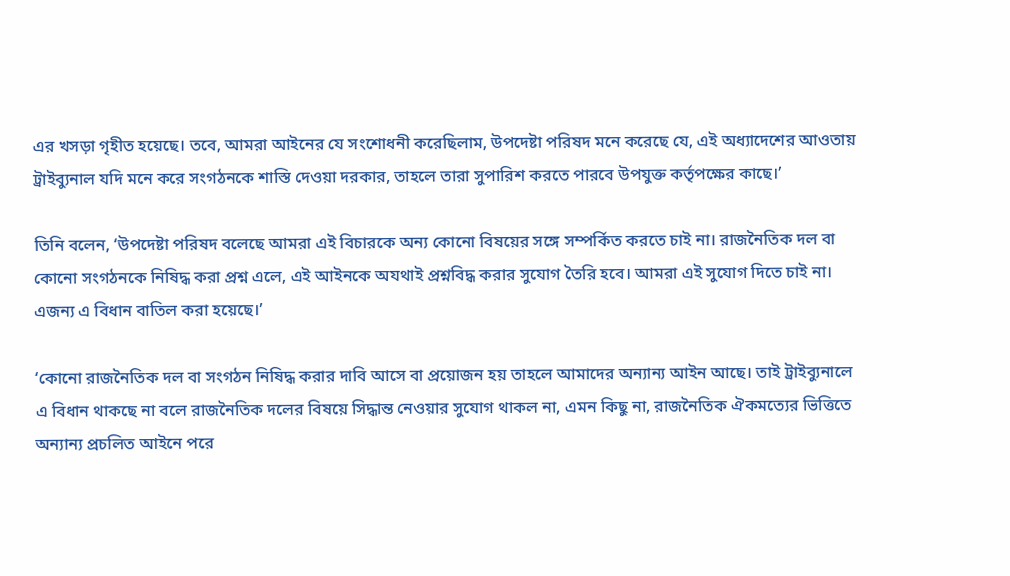এর খসড়া গৃহীত হয়েছে। তবে, আমরা আইনের যে সংশোধনী করেছিলাম, উপদেষ্টা পরিষদ মনে করেছে যে, এই অধ্যাদেশের আওতায় ট্রাইব্যুনাল যদি মনে করে সংগঠনকে শাস্তি দেওয়া দরকার, তাহলে তারা সুপারিশ করতে পারবে উপযুক্ত কর্তৃপক্ষের কাছে।’

তিনি বলেন, ‘উপদেষ্টা পরিষদ বলেছে আমরা এই বিচারকে অন্য কোনো বিষয়ের সঙ্গে সম্পর্কিত করতে চাই না। রাজনৈতিক দল বা কোনো সংগঠনকে নিষিদ্ধ করা প্রশ্ন এলে, এই আইনকে অযথাই প্রশ্নবিদ্ধ করার সুযোগ তৈরি হবে। আমরা এই সুযোগ দিতে চাই না। এজন্য এ বিধান বাতিল করা হয়েছে।’

‘কোনো রাজনৈতিক দল বা সংগঠন নিষিদ্ধ করার দাবি আসে বা প্রয়োজন হয় তাহলে আমাদের অন্যান্য আইন আছে। তাই ট্রাইব্যুনালে এ বিধান থাকছে না বলে রাজনৈতিক দলের বিষয়ে সিদ্ধান্ত নেওয়ার সুযোগ থাকল না, এমন কিছু না, রাজনৈতিক ঐকমত্যের ভিত্তিতে অন্যান্য প্রচলিত আইনে পরে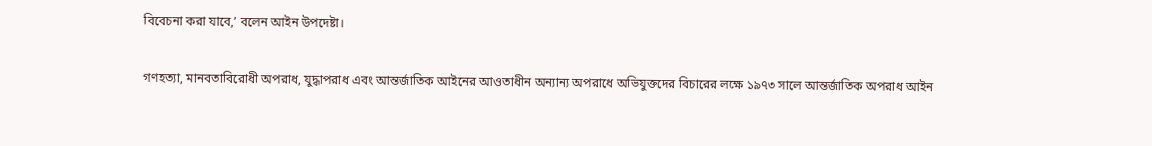বিবেচনা করা যাবে,’ বলেন আইন উপদেষ্টা।

গণহত্যা, মানবতাবিরোধী অপরাধ, যুদ্ধাপরাধ এবং আন্তর্জাতিক আইনের আওতাধীন অন্যান্য অপরাধে অভিযুক্তদের বিচারের লক্ষে ১৯৭৩ সালে আন্তর্জাতিক অপরাধ আইন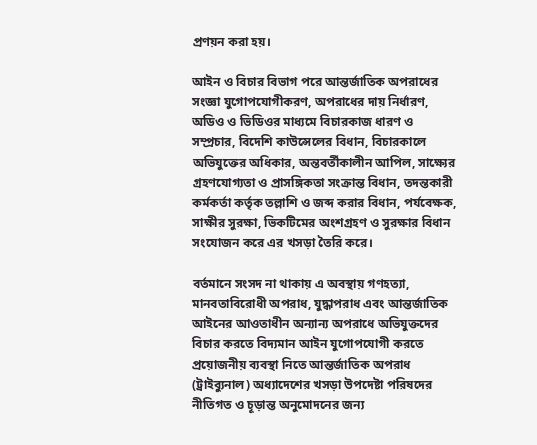প্রণয়ন করা হয়।

আইন ও বিচার বিভাগ পরে আন্তর্জাতিক অপরাধের সংজ্ঞা যুগোপযোগীকরণ, অপরাধের দায় নির্ধারণ, অডিও ও ভিডিওর মাধ্যমে বিচারকাজ ধারণ ও সম্প্রচার, বিদেশি কাউন্সেলের বিধান, বিচারকালে অভিযুক্তের অধিকার, অন্তবর্তীকালীন আপিল, সাক্ষ্যের গ্রহণযোগ্যতা ও প্রাসঙ্গিকতা সংক্রান্ত বিধান, তদন্তকারী কর্মকর্তা কর্তৃক তল্লাশি ও জব্দ করার বিধান, পর্যবেক্ষক, সাক্ষীর সুরক্ষা, ভিকটিমের অংশগ্রহণ ও সুরক্ষার বিধান সংযোজন করে এর খসড়া তৈরি করে।

বর্তমানে সংসদ না থাকায় এ অবস্থায় গণহত্যা, মানবতাবিরোধী অপরাধ, যুদ্ধাপরাধ এবং আন্তর্জাতিক আইনের আওতাধীন অন্যান্য অপরাধে অভিযুক্তদের বিচার করতে বিদ্যমান আইন যুগোপযোগী করতে প্রয়োজনীয় ব্যবস্থা নিতে আন্তর্জাতিক অপরাধ (ট্রাইব্যুনাল) অধ্যাদেশের খসড়া উপদেষ্টা পরিষদের নীতিগত ও চূড়ান্ত অনুমোদনের জন্য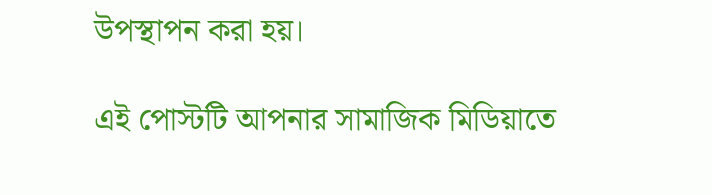উপস্থাপন করা হয়।

এই পোস্টটি আপনার সামাজিক মিডিয়াতে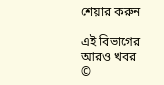শেয়ার করুন

এই বিভাগের আরও খবর
©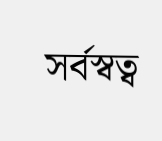সর্বস্বত্ব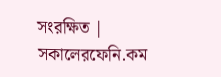সংরক্ষিত | সকালেরফেনি.কম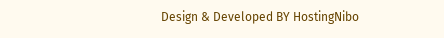Design & Developed BY HostingNibo